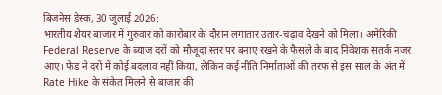बिजनेस डेस्क, 30 जुलाई 2026:
भारतीय शेयर बाजार में गुरुवार को कारोबार के दौरान लगातार उतार-चढ़ाव देखने को मिला। अमेरिकी Federal Reserve के ब्याज दरों को मौजूदा स्तर पर बनाए रखने के फैसले के बाद निवेशक सतर्क नजर आए। फेड ने दरों में कोई बदलाव नहीं किया, लेकिन कई नीति निर्माताओं की तरफ से इस साल के अंत में Rate Hike के संकेत मिलने से बाजार की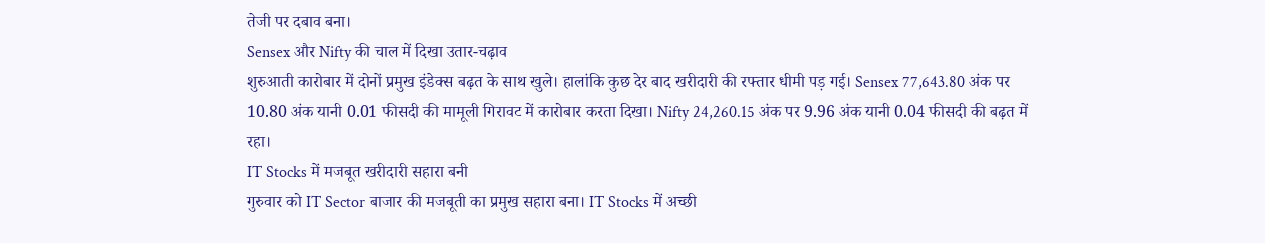तेजी पर दबाव बना।
Sensex और Nifty की चाल में दिखा उतार-चढ़ाव
शुरुआती कारोबार में दोनों प्रमुख इंडेक्स बढ़त के साथ खुले। हालांकि कुछ देर बाद खरीदारी की रफ्तार धीमी पड़ गई। Sensex 77,643.80 अंक पर 10.80 अंक यानी 0.01 फीसदी की मामूली गिरावट में कारोबार करता दिखा। Nifty 24,260.15 अंक पर 9.96 अंक यानी 0.04 फीसदी की बढ़त में रहा।
IT Stocks में मजबूत खरीदारी सहारा बनी
गुरुवार को IT Sector बाजार की मजबूती का प्रमुख सहारा बना। IT Stocks में अच्छी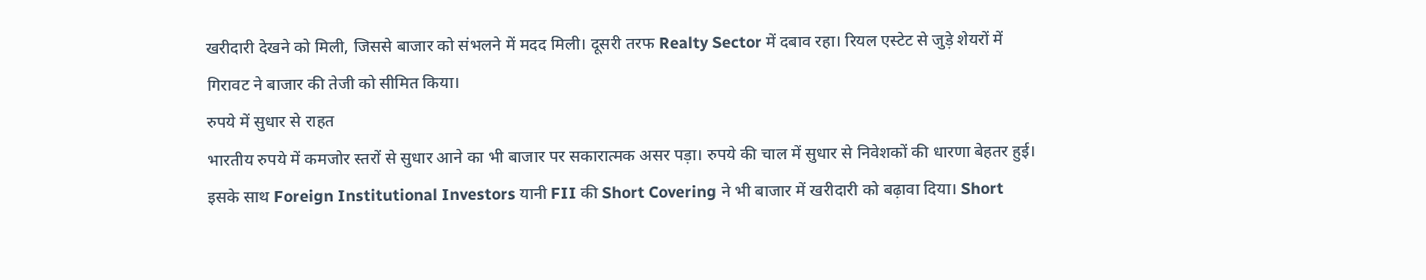खरीदारी देखने को मिली, जिससे बाजार को संभलने में मदद मिली। दूसरी तरफ Realty Sector में दबाव रहा। रियल एस्टेट से जुड़े शेयरों में गिरावट ने बाजार की तेजी को सीमित किया।
रुपये में सुधार से राहत
भारतीय रुपये में कमजोर स्तरों से सुधार आने का भी बाजार पर सकारात्मक असर पड़ा। रुपये की चाल में सुधार से निवेशकों की धारणा बेहतर हुई। इसके साथ Foreign Institutional Investors यानी FII की Short Covering ने भी बाजार में खरीदारी को बढ़ावा दिया। Short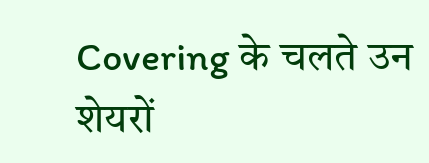Covering के चलते उन शेयरों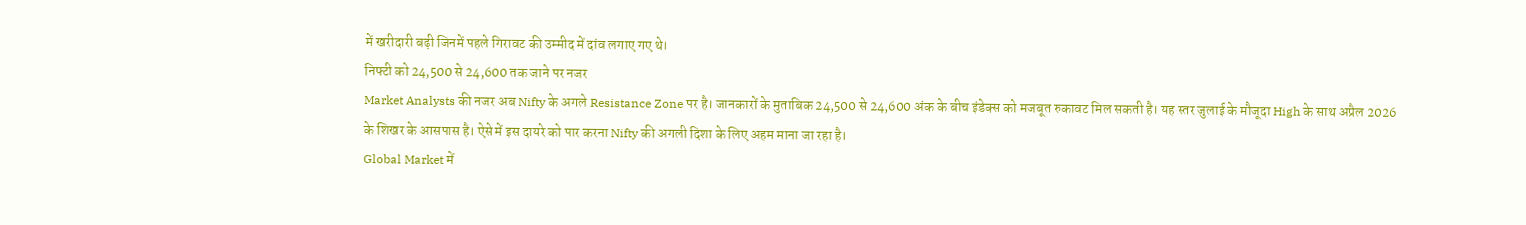में खरीदारी बढ़ी जिनमें पहले गिरावट की उम्मीद में दांव लगाए गए थे।
निफ्टी को 24,500 से 24,600 तक जाने पर नजर
Market Analysts की नजर अब Nifty के अगले Resistance Zone पर है। जानकारों के मुताबिक 24,500 से 24,600 अंक के बीच इंडेक्स को मजबूत रुकावट मिल सकती है। यह स्तर जुलाई के मौजूदा High के साथ अप्रैल 2026 के शिखर के आसपास है। ऐसे में इस दायरे को पार करना Nifty की अगली दिशा के लिए अहम माना जा रहा है।
Global Market में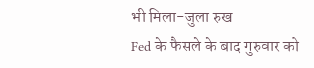भी मिला-जुला रुख
Fed के फैसले के बाद गुरुवार को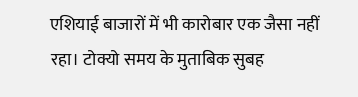एशियाई बाजारों में भी कारोबार एक जैसा नहीं रहा। टोक्यो समय के मुताबिक सुबह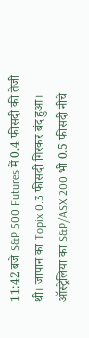11:42 बजे S&P 500 Futures में 0.4 फीसदी की तेजी थी। जापान का Topix 0.3 फीसदी गिरकर बंद हुआ। ऑस्ट्रेलिया का S&P/ASX 200 भी 0.5 फीसदी नीचे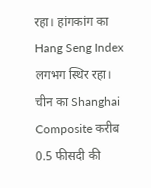रहा। हांगकांग का Hang Seng Index लगभग स्थिर रहा। चीन का Shanghai Composite करीब 0.5 फीसदी की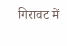गिरावट में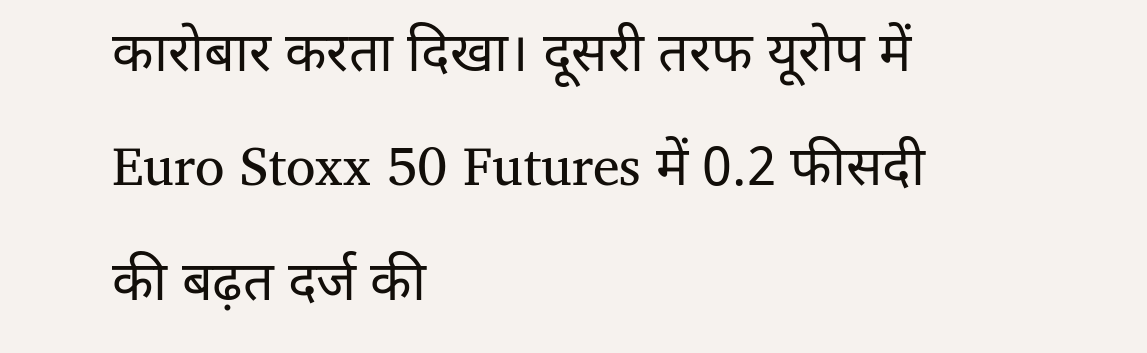कारोबार करता दिखा। दूसरी तरफ यूरोप में Euro Stoxx 50 Futures में 0.2 फीसदी की बढ़त दर्ज की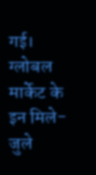गई। ग्लोबल मार्केट के इन मिले-जुले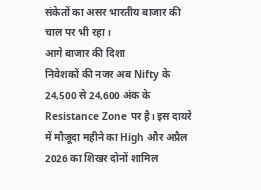संकेतों का असर भारतीय बाजार की चाल पर भी रहा।
आगे बाजार की दिशा
निवेशकों की नजर अब Nifty के 24,500 से 24,600 अंक के Resistance Zone पर है। इस दायरे में मौजूदा महीने का High और अप्रैल 2026 का शिखर दोनों शामिल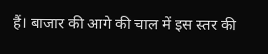हैं। बाजार की आगे की चाल में इस स्तर की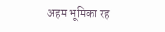अहम भूमिका रह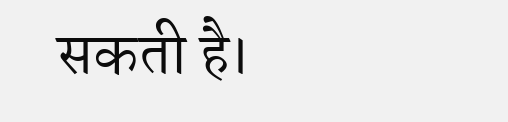सकती है।